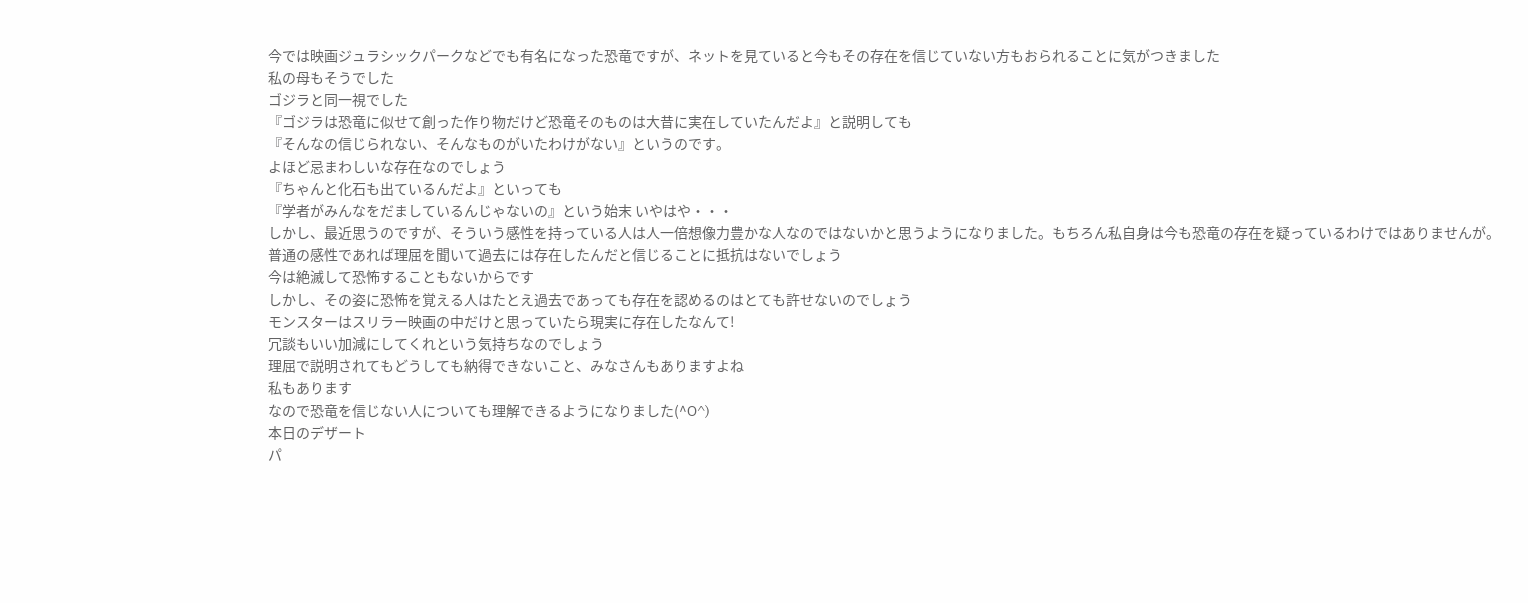今では映画ジュラシックパークなどでも有名になった恐竜ですが、ネットを見ていると今もその存在を信じていない方もおられることに気がつきました
私の母もそうでした
ゴジラと同一視でした
『ゴジラは恐竜に似せて創った作り物だけど恐竜そのものは大昔に実在していたんだよ』と説明しても
『そんなの信じられない、そんなものがいたわけがない』というのです。
よほど忌まわしいな存在なのでしょう
『ちゃんと化石も出ているんだよ』といっても
『学者がみんなをだましているんじゃないの』という始末 いやはや・・・
しかし、最近思うのですが、そういう感性を持っている人は人一倍想像力豊かな人なのではないかと思うようになりました。もちろん私自身は今も恐竜の存在を疑っているわけではありませんが。
普通の感性であれば理屈を聞いて過去には存在したんだと信じることに抵抗はないでしょう
今は絶滅して恐怖することもないからです
しかし、その姿に恐怖を覚える人はたとえ過去であっても存在を認めるのはとても許せないのでしょう
モンスターはスリラー映画の中だけと思っていたら現実に存在したなんて!
冗談もいい加減にしてくれという気持ちなのでしょう
理屈で説明されてもどうしても納得できないこと、みなさんもありますよね
私もあります
なので恐竜を信じない人についても理解できるようになりました(^O^)
本日のデザート
パ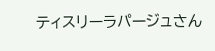ティスリーラパージュさん